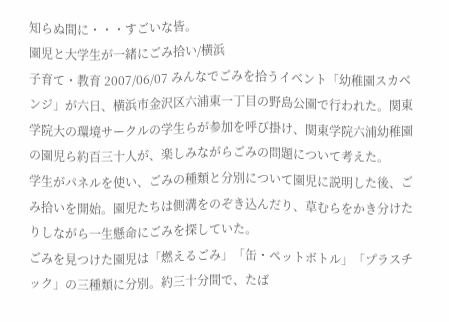知らぬ間に・・・すごいな皆。
園児と大学生が一緒にごみ拾い/横浜
子育て・教育 2007/06/07 みんなでごみを拾うイベント「幼稚園スカベンジ」が六日、横浜市金沢区六浦東一丁目の野島公園で行われた。関東学院大の環境サークルの学生らが参加を呼び掛け、関東学院六浦幼稚園の園児ら約百三十人が、楽しみながらごみの問題について考えた。
学生がパネルを使い、ごみの種類と分別について園児に説明した後、ごみ拾いを開始。園児たちは側溝をのぞき込んだり、草むらをかき分けたりしながら一生懸命にごみを探していた。
ごみを見つけた園児は「燃えるごみ」「缶・ペットボトル」「プラスチック」の三種類に分別。約三十分間で、たば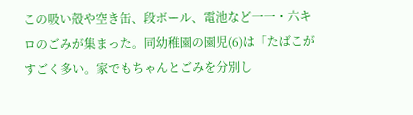この吸い殻や空き缶、段ボール、電池など一一・六キロのごみが集まった。同幼稚園の園児(6)は「たばこがすごく多い。家でもちゃんとごみを分別し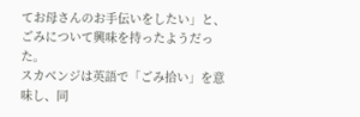てお母さんのお手伝いをしたい」と、ごみについて興味を持ったようだった。
スカベンジは英語で「ごみ拾い」を意味し、同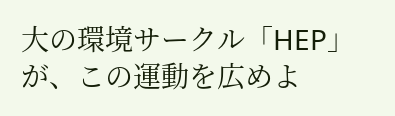大の環境サークル「HEP」が、この運動を広めよ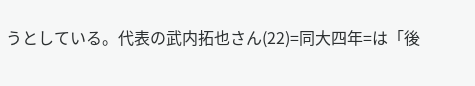うとしている。代表の武内拓也さん(22)=同大四年=は「後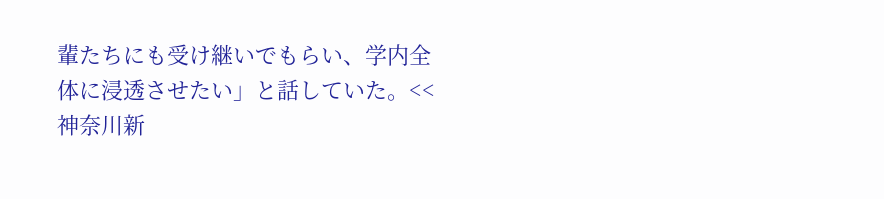輩たちにも受け継いでもらい、学内全体に浸透させたい」と話していた。<<神奈川新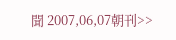聞 2007,06,07朝刊>>